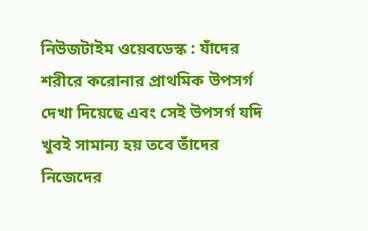নিউজটাইম ওয়েবডেস্ক : যাঁদের শরীরে করোনার প্রাথমিক উপসর্গ দেখা দিয়েছে এবং সেই উপসর্গ যদি খুবই সামান্য হয় তবে তাঁদের নিজেদের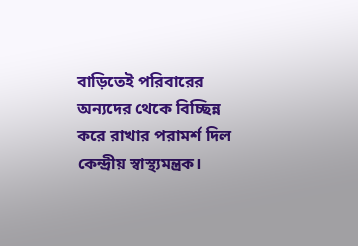বাড়িতেই পরিবারের অন্যদের থেকে বিচ্ছিন্ন করে রাখার পরামর্শ দিল কেন্দ্রীয় স্বাস্থ্যমন্ত্রক।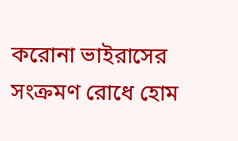করোনা ভাইরাসের সংক্রমণ রোধে হোম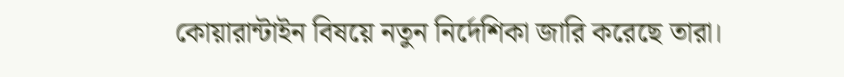কোয়ারান্টাইন বিষয়ে নতুন নির্দেশিকা জারি করেছে তারা।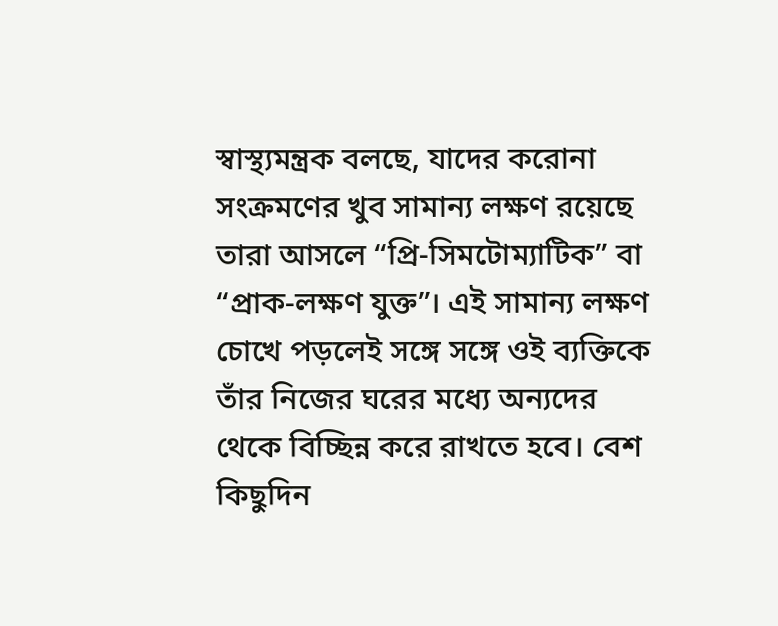স্বাস্থ্যমন্ত্রক বলছে, যাদের করোনা সংক্রমণের খুব সামান্য লক্ষণ রয়েছে তারা আসলে “প্রি-সিমটোম্যাটিক” বা “প্রাক-লক্ষণ যুক্ত”। এই সামান্য লক্ষণ চোখে পড়লেই সঙ্গে সঙ্গে ওই ব্যক্তিকে তাঁর নিজের ঘরের মধ্যে অন্যদের থেকে বিচ্ছিন্ন করে রাখতে হবে। বেশ কিছুদিন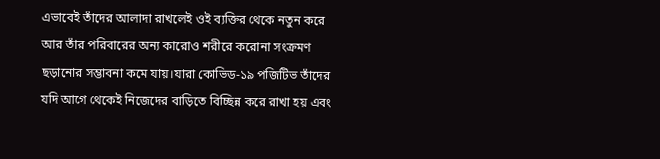এভাবেই তাঁদের আলাদা রাখলেই ওই ব্যক্তির থেকে নতুন করে আর তাঁর পরিবারের অন্য কারোও শরীরে করোনা সংক্রমণ ছড়ানোর সম্ভাবনা কমে যায়।যারা কোভিড-১৯ পজিটিভ তাঁদের যদি আগে থেকেই নিজেদের বাড়িতে বিচ্ছিন্ন করে রাখা হয় এবং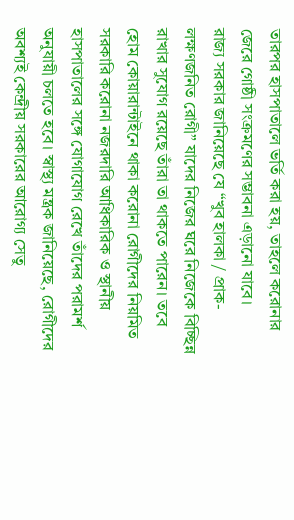তারপর হাসপাতালে ভর্তি করা হয়, তাহলে করোনার জেরে গোষ্ঠী সংক্রমণের সম্ভাবনা এড়ানো যাবে।
রাজ্য সরকার জানিয়েছে যে “খুব হালকা / প্রাক-লক্ষণজনিত রোগী” যাদের নিজের ঘরে নিজেকে বিচ্ছিন্ন রাখার সুযোগ রয়েছে তাঁরা তা থাকতে পারেন। তবে হোম কোয়ারান্টাইনে থাকা করোনা রোগীদের নিয়মিত সরকারি করোনা নজরদারি আধিকারিক ও স্থানীয় হাসপাতালের সঙ্গে যোগাযোগ রেখে তাঁদের পরামর্শ অনুযায়ী চলতে হবে। স্বাস্থ্য মন্ত্রক জানিয়েছে, রোগীদের অবশ্যই কেন্দ্রীয় সরকারের আরোগ্য সেতু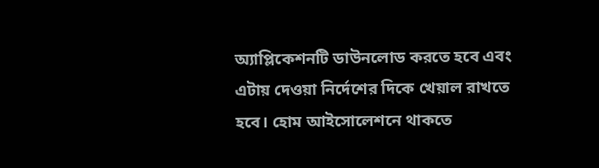অ্যাপ্লিকেশনটি ডাউনলোড করতে হবে এবং এটায় দেওয়া নির্দেশের দিকে খেয়াল রাখতে হবে। হোম আইসোলেশনে থাকতে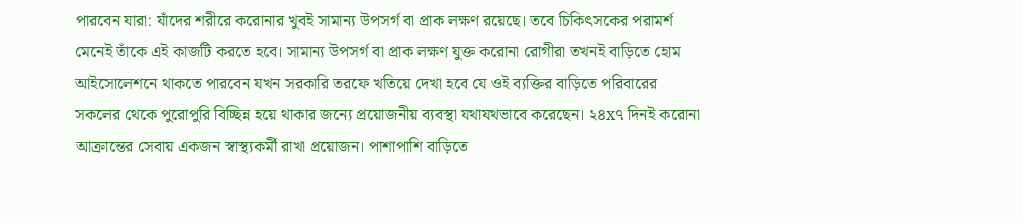পারবেন যারা: যাঁদের শরীরে করোনার খুবই সামান্য উপসর্গ বা প্রাক লক্ষণ রয়েছে। তবে চিকিৎসকের পরামর্শ মেনেই তাঁকে এই কাজটি করতে হবে। সামান্য উপসর্গ বা প্রাক লক্ষণ যুক্ত করোনা রোগীরা তখনই বাড়িতে হোম আইসোলেশনে থাকতে পারবেন যখন সরকারি তরফে খতিয়ে দেখা হবে যে ওই ব্যক্তির বাড়িতে পরিবারের সকলের থেকে পুরোপুরি বিচ্ছিন্ন হয়ে থাকার জন্যে প্রয়োজনীয় ব্যবস্থা যথাযথভাবে করেছেন। ২৪x৭ দিনই করোনা আক্রান্তের সেবায় একজন স্বাস্থ্যকর্মী রাখা প্রয়োজন। পাশাপাশি বাড়িতে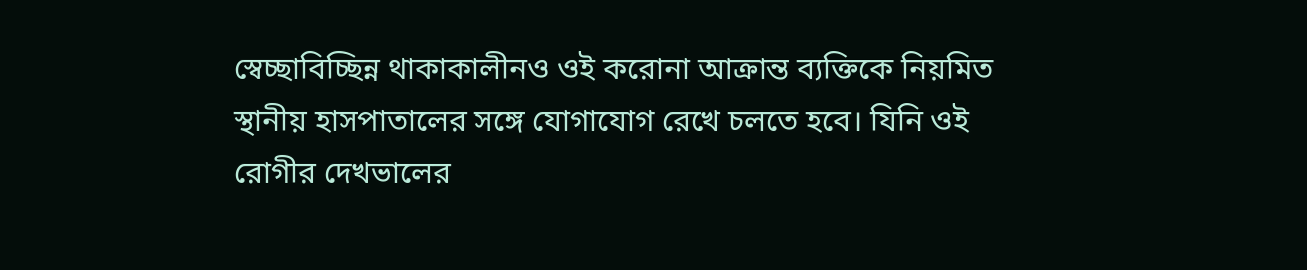স্বেচ্ছাবিচ্ছিন্ন থাকাকালীনও ওই করোনা আক্রান্ত ব্যক্তিকে নিয়মিত স্থানীয় হাসপাতালের সঙ্গে যোগাযোগ রেখে চলতে হবে। যিনি ওই রোগীর দেখভালের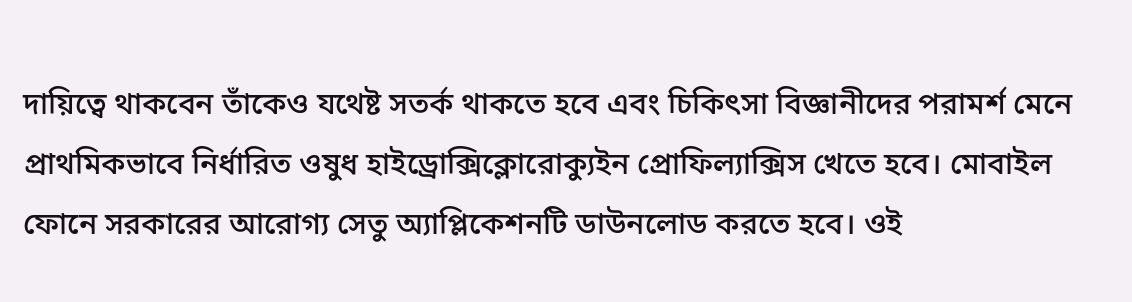দায়িত্বে থাকবেন তাঁকেও যথেষ্ট সতর্ক থাকতে হবে এবং চিকিৎসা বিজ্ঞানীদের পরামর্শ মেনে প্রাথমিকভাবে নির্ধারিত ওষুধ হাইড্রোক্সিক্লোরোক্যুইন প্রোফিল্যাক্সিস খেতে হবে। মোবাইল ফোনে সরকারের আরোগ্য সেতু অ্যাপ্লিকেশনটি ডাউনলোড করতে হবে। ওই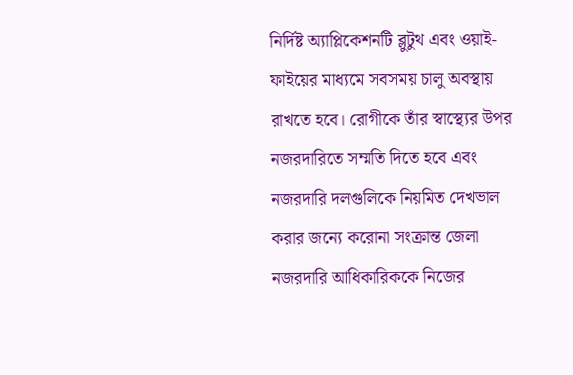নির্দিষ্ট অ্যাপ্লিকেশনটি ব্লুটুথ এবং ওয়াই-ফাইয়ের মাধ্যমে সবসময় চালু অবস্থায় রাখতে হবে। রোগীকে তাঁর স্বাস্থ্যের উপর নজরদারিতে সম্মতি দিতে হবে এবং নজরদারি দলগুলিকে নিয়মিত দেখভাল করার জন্যে করোনা সংক্রান্ত জেলা নজরদারি আধিকারিককে নিজের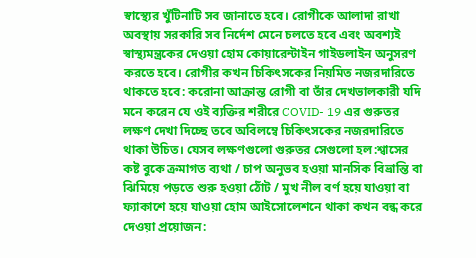স্বাস্থ্যের খুঁটিনাটি সব জানাতে হবে। রোগীকে আলাদা রাখা অবস্থায় সরকারি সব নির্দেশ মেনে চলতে হবে এবং অবশ্যই স্বাস্থ্যমন্ত্রকের দেওয়া হোম কোয়ারেন্টাইন গাইডলাইন অনুসরণ করতে হবে। রোগীর কখন চিকিৎসকের নিয়মিত নজরদারিতে থাকতে হবে: করোনা আক্রান্ত রোগী বা তাঁর দেখভালকারী যদি মনে করেন যে ওই ব্যক্তির শরীরে COVID- 19 এর গুরুতর লক্ষণ দেখা দিচ্ছে তবে অবিলম্বে চিকিৎসকের নজরদারিতে থাকা উচিত। যেসব লক্ষণগুলো গুরুতর সেগুলো হল:শ্বাসের কষ্ট বুকে ক্রমাগত ব্যথা / চাপ অনুভব হওয়া মানসিক বিভ্রান্তি বা ঝিমিয়ে পড়তে শুরু হওয়া ঠোঁট / মুখ নীল বর্ণ হয়ে যাওয়া বা ফ্যাকাশে হয়ে যাওয়া হোম আইসোলেশনে থাকা কখন বন্ধ করে দেওয়া প্রয়োজন: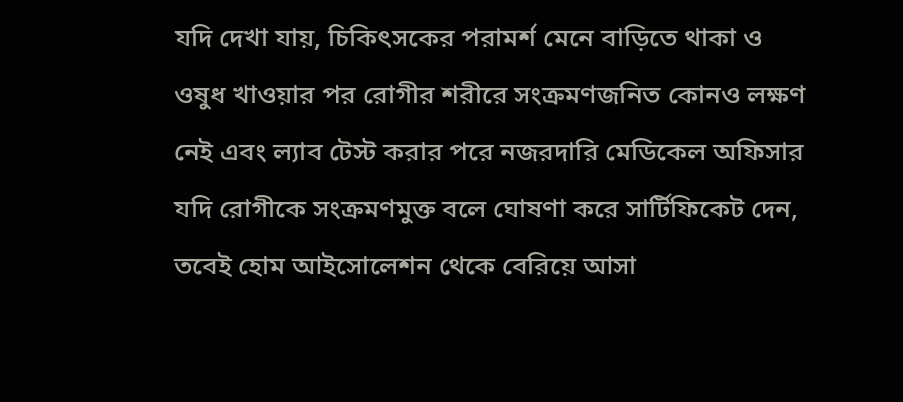যদি দেখা যায়, চিকিৎসকের পরামর্শ মেনে বাড়িতে থাকা ও ওষুধ খাওয়ার পর রোগীর শরীরে সংক্রমণজনিত কোনও লক্ষণ নেই এবং ল্যাব টেস্ট করার পরে নজরদারি মেডিকেল অফিসার যদি রোগীকে সংক্রমণমুক্ত বলে ঘোষণা করে সার্টিফিকেট দেন, তবেই হোম আইসোলেশন থেকে বেরিয়ে আসা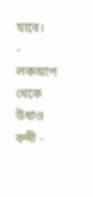যাবে।
- লকআপ থেকে উধাও বন্দী -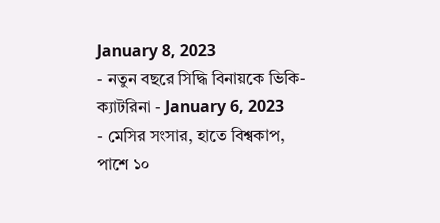January 8, 2023
- নতুন বছরে সিদ্ধি বিনায়কে ভিকি-ক্যাটরিনা - January 6, 2023
- মেসির সংসার, হাতে বিশ্বকাপ, পাশে ১০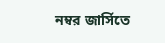নম্বর জার্সিতে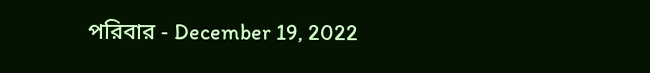পরিবার - December 19, 2022